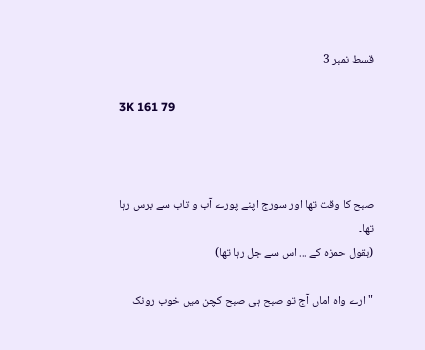قسط نمبر 3

3K 161 79



صبح کا وقت تھا اور سورج اپنے پورے آب و تاب سے برس رہا تھا۔
(بقول حمزہ کے ... اس سے جل رہا تھا)

"ارے واہ اماں آج تو صبح ہی صبح کچن میں خوب رونک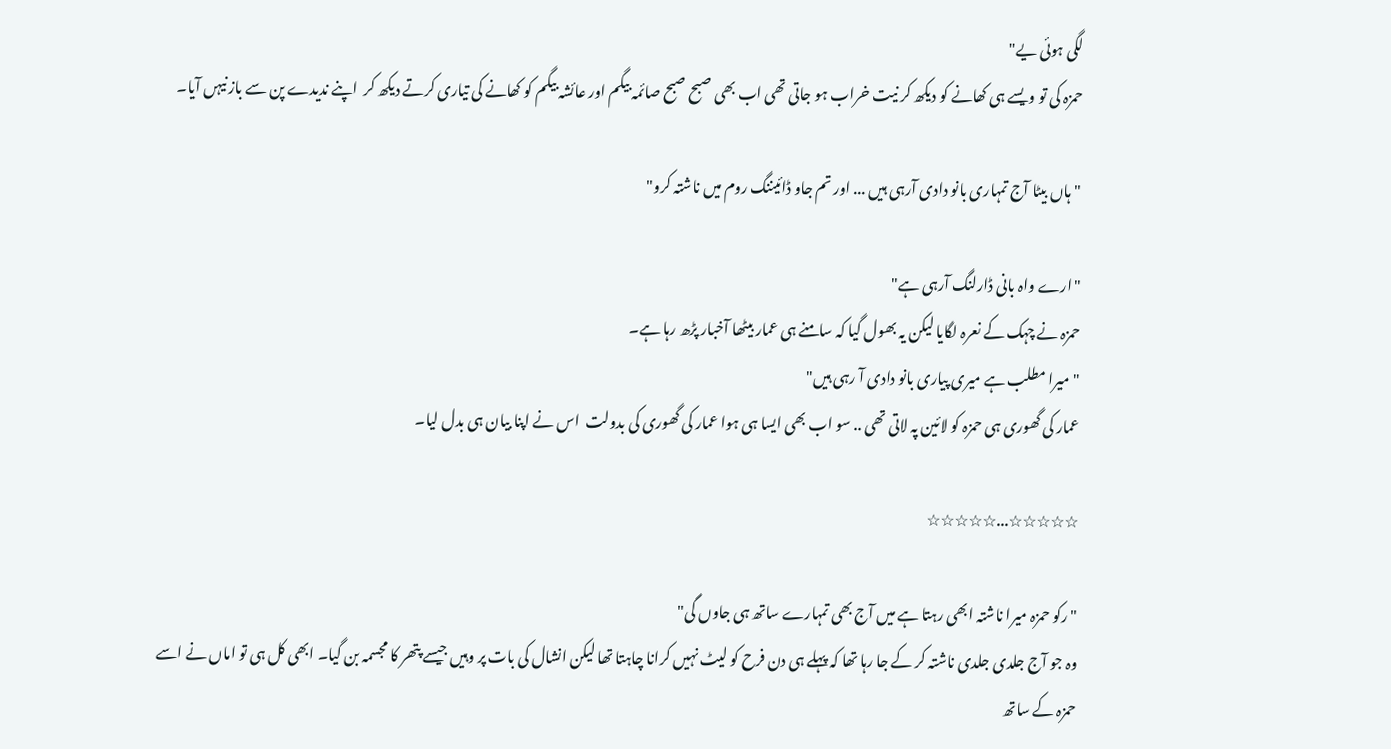لگی ہوئی یے"
حمزہ کی تو ویسے ہی کھانے کو دیکھ کر نیت خراب ہو جاتی تھی اب بھی صبح صبح صائمہ بیگم اور عائشہ بیگم کو کھانے کی تیاری کرتے دیکھ کر  اپنے ندیدے پن سے باز نیہں آیا۔

"ہاں بیٹا آج تمہاری بانو دادی آرہی ہیں ... اور تم جاو ڈائیننگ روم میں ناشتہ کرو"

"ارے واہ بانی ڈارلنگ آرہی ہے"
حمزہ نے چہک کے نعرہ لگایا لیکن یہ بھول گیا کہ سامنے ہی عمار بیٹھا آخبار پڑھ رہا ہے۔
"میرا مطلب ہے میری پیاری بانو دادی آ رہی ہیں"
عمار کی گھوری ہی حمزہ کو لائین پہ لاتی تھی .. سو اب بھی ایسا ہی ہوا عمار کی گھوری کی بدولت  اس نے اپنا بیان ہی بدل لیا۔

☆☆☆☆☆...☆☆☆☆☆

"رکو حمزہ میرا ناشتہ ابھی رہتا ہے میں آج بھی تمہارے ساتھ ہی جاوں گی"
وہ جو آج جلدی جلدی ناشتہ کر کے جا رہا تھا کہ پہلے ہی دن فرح کو لیٹ نہیں کرانا چاہتا تھا لیکن انشال کی بات پر وہیں جیسے پتھر کا مجسمہ بن گیا۔ ابھی کل ہی تو اماں نے اسے حمزہ کے ساتھ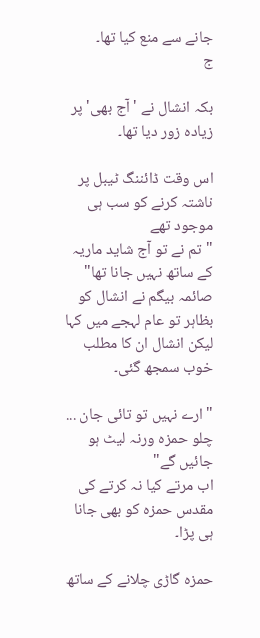جانے سے منع کیا تھا۔
ج

بکہ انشال نے 'آج بھی' پر زیادہ زور دیا تھا۔

اس وقت ڈائننگ ٹیبل پر ناشتہ کرنے کو سب ہی موجود تھے
"تم نے تو آج شاید ماریہ کے ساتھ نہیں جانا تھا"
صائمہ بیگم نے انشال کو بظاہر تو عام لہجے میں کہا لیکن انشال ان کا مطلب خوب سمجھ گئی۔

"ارے نہیں تو تائی جان ... چلو حمزہ ورنہ لیٹ ہو جائیں گے"
اب مرتے کیا نہ کرتے کی مقدس حمزہ کو بھی جانا ہی پڑا۔

حمزہ گاڑی چلانے کے ساتھ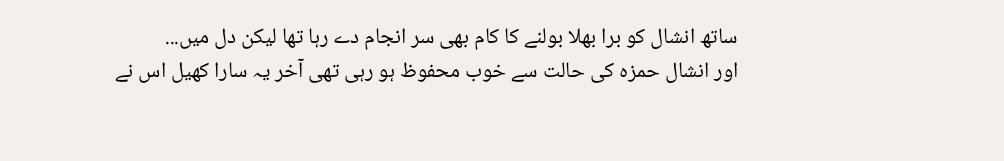ساتھ انشال کو برا بھلا بولنے کا کام بھی سر انجام دے رہا تھا لیکن دل میں...
اور انشال حمزہ کی حالت سے خوب محفوظ ہو رہی تھی آخر یہ سارا کھیل اس نے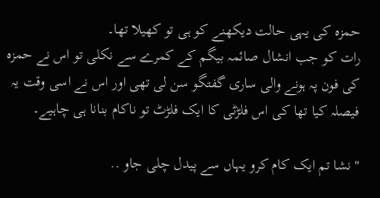حمزہ کی یہی حالت دیکھنے کو ہی تو کھیلا تھا۔
رات کو جب انشال صائمہ بیگم کے کمرے سے نکلی تو اس نے حمزہ کی فون پہ ہونے والی ساری گفتگو سن لی تھی اور اس نے اسی وقت یہ فیصلہ کیا تھا کی اس فلڑٹی کا ایک فلڑٹ تو ناکام بنانا ہی چاہیے۔

"نشا تم ایک کام کرو یہاں سے پیدل چلی جاو ..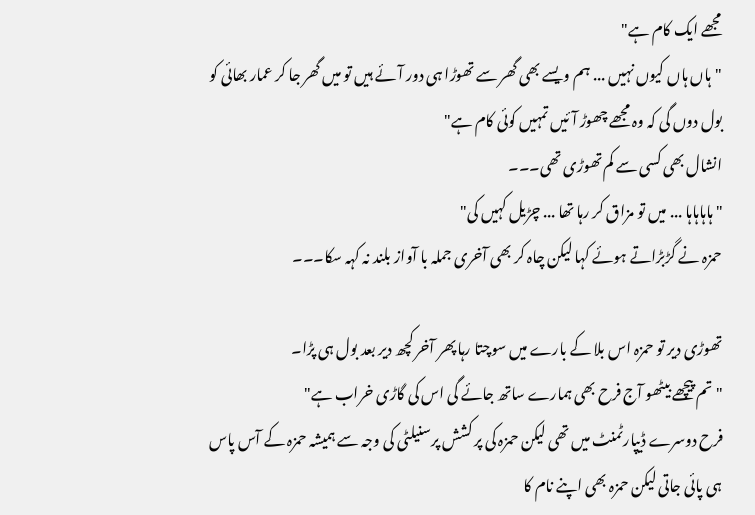مجھے ایک کام ہے"
"ہاں ہاں کیوں نہیں ... ہم ویسے بھی گھر سے تھوڑا ہی دور آئے ہیں تو میں گھر جا کر عمار بھائی کو بول دوں گی کہ وہ مجھے چھوڑ آئیں تمہیں کوئی کام ہے"
انشال بھی کسی سے کم تھوڑی تھی۔۔۔
"ہاہاہاہا ... میں تو مزاق کر رہا تھا ... چڑیل کہیں کی"
حمزہ نے گڑبڑاتے ہوئے کہا لیکن چاہ کر بھی آخری جملہ با آواز بلند نہ کہہ سکا۔۔۔

تھوڑی دیر تو حمزہ اس بلا کے بارے میں سوچتا رہا پھر آخر کچھ دیر بعد بول ہی پڑا۔
"تم پیچھے بیٹھو آج فرح بھی ہمارے ساتھ جائے گی اس کی گاڑی خراب ہے"
فرح دوسرے ڈیپارٹمنٹ میں تھی لیکن حمزہ کی پر کشش پرسنیلٹی کی وجہ سے ہمیشہ حمزہ کے آس پاس ہی پائی جاتی لیکن حمزہ بھی اپنے نام کا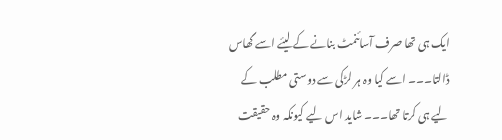ایک ہی تھا صرف آسائنمٹ بنانے کے لیئے اسے گھاس ڈالتا۔۔۔ اسے کیا وہ ہر لڑکی سے دوستی مطلب کے لیے ہی کرتا تھا۔۔۔ شاید اس لیے کیونکہ وہ حقیقت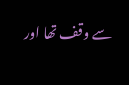سے وقف تھا اور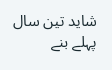شاید تین سال پہلے بنے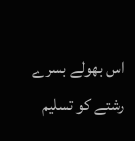اس بھولے بسرے رشتے کو تسلیم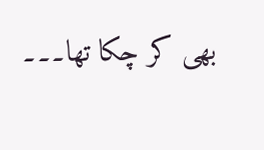بھی کر چکا تھا۔۔۔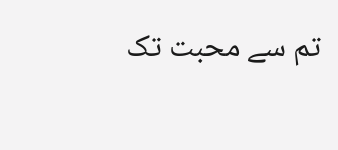تم سے محبت تک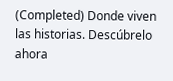(Completed) Donde viven las historias. Descúbrelo ahora